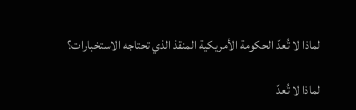لماذا لا تُعدّ الحكومة الأمريكية المنقذ الذي تحتاجه الاستخبارات؟

لماذا لا تُعدّ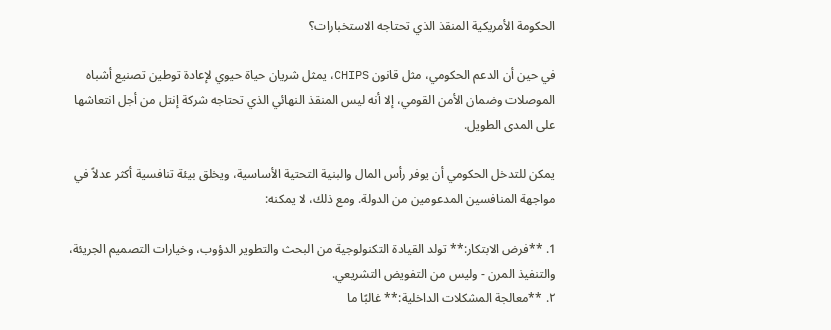الحكومة الأمريكية المنقذ الذي تحتاجه الاستخبارات؟

في حين أن الدعم الحكومي، مثل قانون CHIPS، يمثل شريان حياة حيوي لإعادة توطين تصنيع أشباه الموصلات وضمان الأمن القومي، إلا أنه ليس المنقذ النهائي الذي تحتاجه شركة إنتل من أجل انتعاشها على المدى الطويل.

يمكن للتدخل الحكومي أن يوفر رأس المال والبنية التحتية الأساسية، ويخلق بيئة تنافسية أكثر عدلاً في مواجهة المنافسين المدعومين من الدولة. ومع ذلك، لا يمكنه:

1. **فرض الابتكار:** تولد القيادة التكنولوجية من البحث والتطوير الدؤوب، وخيارات التصميم الجريئة، والتنفيذ المرن - وليس من التفويض التشريعي.
٢. **معالجة المشكلات الداخلية:** غالبًا ما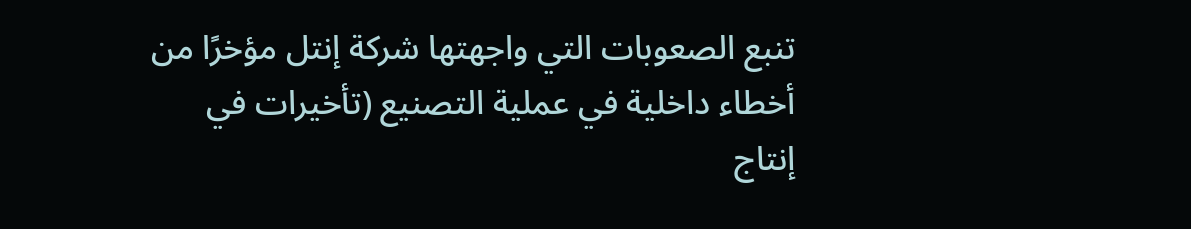تنبع الصعوبات التي واجهتها شركة إنتل مؤخرًا من أخطاء داخلية في عملية التصنيع (تأخيرات في إنتاج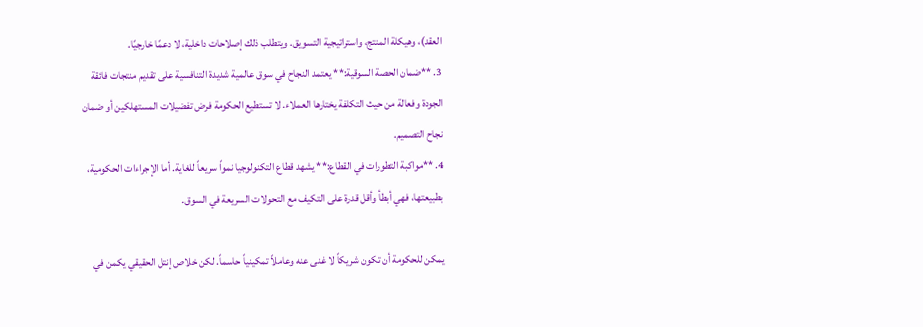العقد)، وهيكلة المنتج، واستراتيجية التسويق. ويتطلب ذلك إصلاحات داخلية، لا دعمًا خارجيًا.
3. **ضمان الحصة السوقية:** يعتمد النجاح في سوق عالمية شديدة التنافسية على تقديم منتجات فائقة الجودة وفعالة من حيث التكلفة يختارها العملاء. لا تستطيع الحكومة فرض تفضيلات المستهلكين أو ضمان نجاح التصميم.
4. **مواكبة التطورات في القطاع:** يشهد قطاع التكنولوجيا نمواً سريعاً للغاية. أما الإجراءات الحكومية، بطبيعتها، فهي أبطأ وأقل قدرة على التكيف مع التحولات السريعة في السوق.

يمكن للحكومة أن تكون شريكاً لا غنى عنه وعاملاً تمكينياً حاسماً. لكن خلاص إنتل الحقيقي يكمن في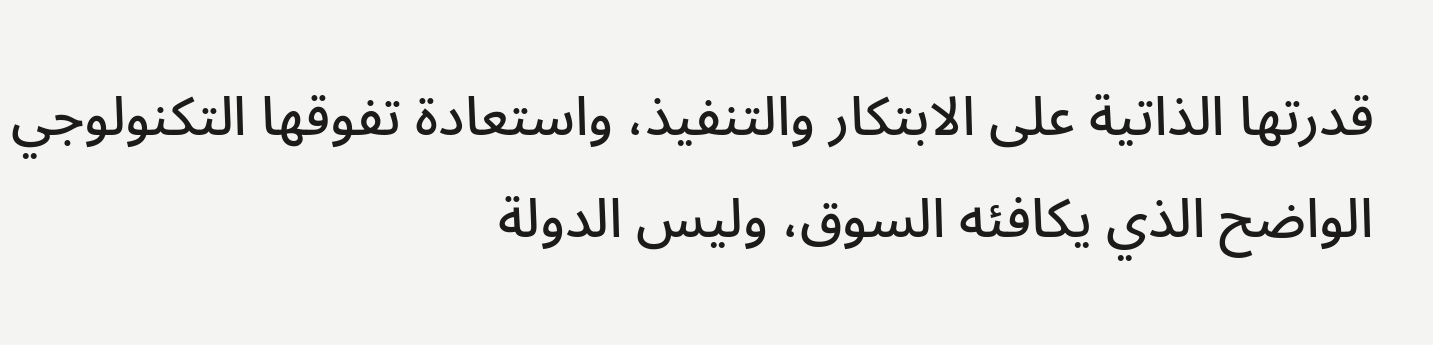قدرتها الذاتية على الابتكار والتنفيذ، واستعادة تفوقها التكنولوجي الواضح الذي يكافئه السوق، وليس الدولة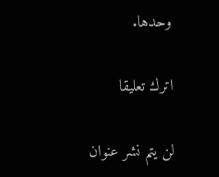وحدها.

اترك تعليقا

لن يتم نشر عنوان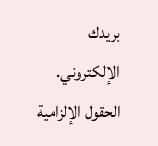بريدك الإلكتروني. الحقول الإلزامية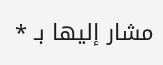مشار إليها بـ *